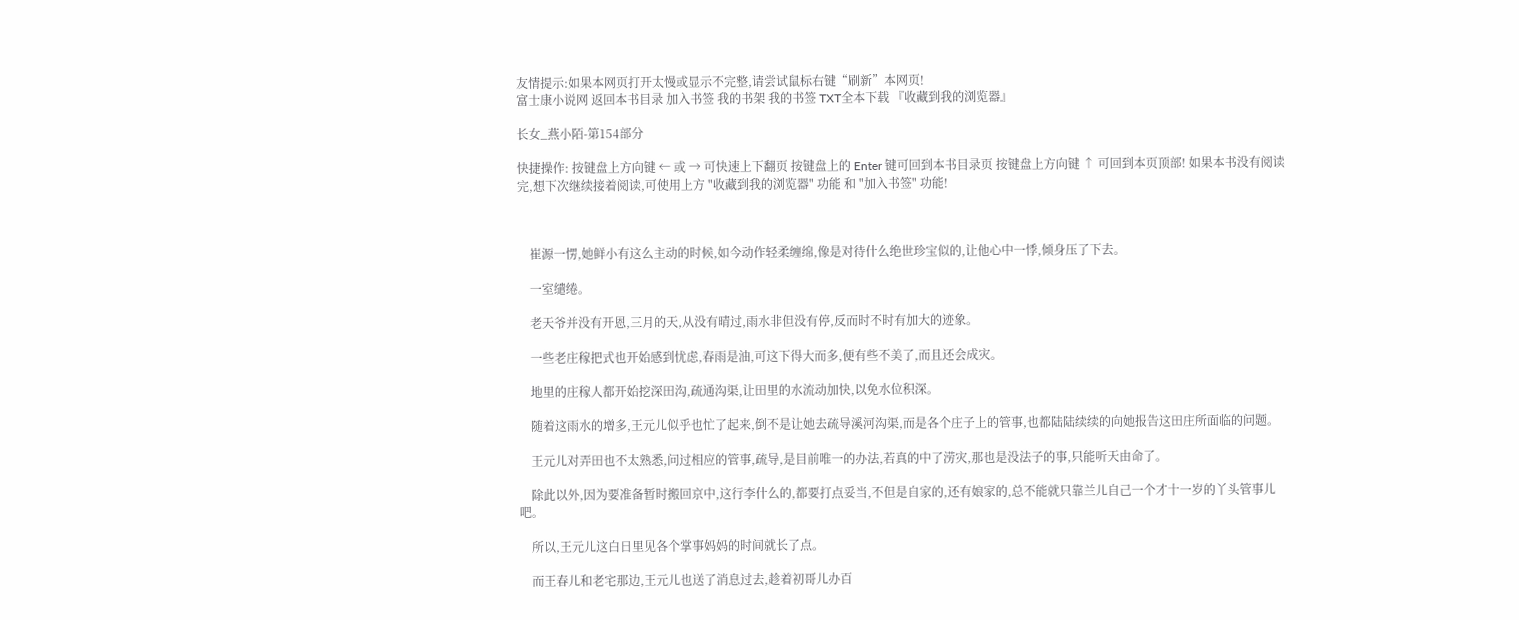友情提示:如果本网页打开太慢或显示不完整,请尝试鼠标右键“刷新”本网页!
富士康小说网 返回本书目录 加入书签 我的书架 我的书签 TXT全本下载 『收藏到我的浏览器』

长女_燕小陌-第154部分

快捷操作: 按键盘上方向键 ← 或 → 可快速上下翻页 按键盘上的 Enter 键可回到本书目录页 按键盘上方向键 ↑ 可回到本页顶部! 如果本书没有阅读完,想下次继续接着阅读,可使用上方 "收藏到我的浏览器" 功能 和 "加入书签" 功能!



    崔源一愣,她鲜小有这么主动的时候,如今动作轻柔缠绵,像是对待什么绝世珍宝似的,让他心中一悸,倾身压了下去。

    一室缱绻。

    老天爷并没有开恩,三月的天,从没有晴过,雨水非但没有停,反而时不时有加大的迹象。

    一些老庄稼把式也开始感到忧虑,春雨是油,可这下得大而多,便有些不美了,而且还会成灾。

    地里的庄稼人都开始挖深田沟,疏通沟渠,让田里的水流动加快,以免水位积深。

    随着这雨水的增多,王元儿似乎也忙了起来,倒不是让她去疏导溪河沟渠,而是各个庄子上的管事,也都陆陆续续的向她报告这田庄所面临的问题。

    王元儿对弄田也不太熟悉,问过相应的管事,疏导,是目前唯一的办法,若真的中了涝灾,那也是没法子的事,只能听天由命了。

    除此以外,因为要准备暂时搬回京中,这行李什么的,都要打点妥当,不但是自家的,还有娘家的,总不能就只靠兰儿自己一个才十一岁的丫头管事儿吧。

    所以,王元儿这白日里见各个掌事妈妈的时间就长了点。

    而王春儿和老宅那边,王元儿也送了消息过去,趁着初哥儿办百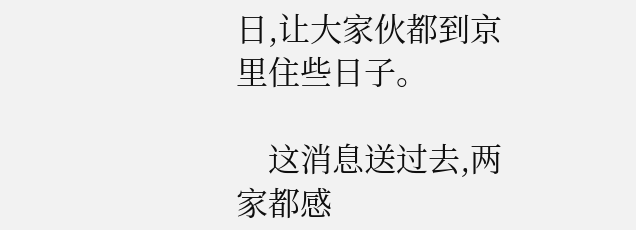日,让大家伙都到京里住些日子。

    这消息送过去,两家都感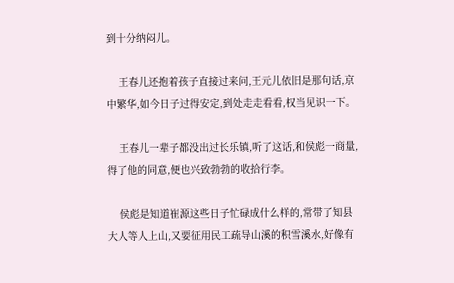到十分纳闷儿。

    王春儿还抱着孩子直接过来问,王元儿依旧是那句话,京中繁华,如今日子过得安定,到处走走看看,权当见识一下。

    王春儿一辈子都没出过长乐镇,听了这话,和侯彪一商量,得了他的同意,便也兴致勃勃的收拾行李。

    侯彪是知道崔源这些日子忙碌成什么样的,常带了知县大人等人上山,又要征用民工疏导山溪的积雪溪水,好像有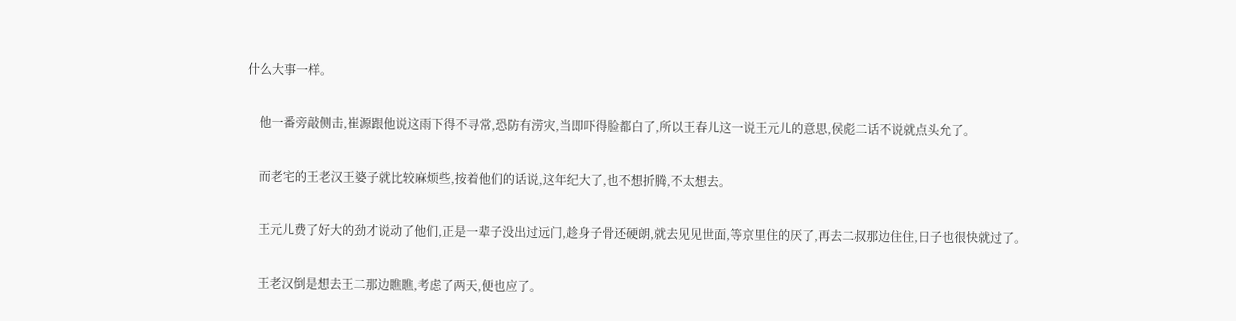什么大事一样。

    他一番旁敲侧击,崔源跟他说这雨下得不寻常,恐防有涝灾,当即吓得脸都白了,所以王春儿这一说王元儿的意思,侯彪二话不说就点头允了。

    而老宅的王老汉王婆子就比较麻烦些,按着他们的话说,这年纪大了,也不想折腾,不太想去。

    王元儿费了好大的劲才说动了他们,正是一辈子没出过远门,趁身子骨还硬朗,就去见见世面,等京里住的厌了,再去二叔那边住住,日子也很快就过了。

    王老汉倒是想去王二那边瞧瞧,考虑了两天,便也应了。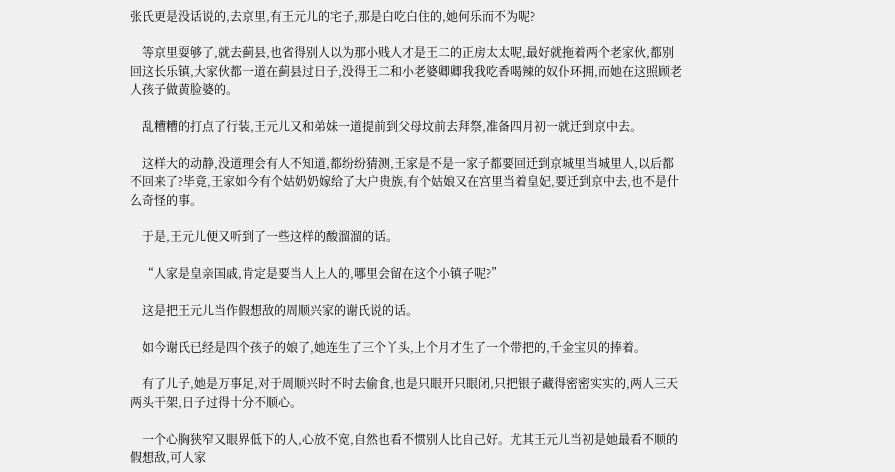张氏更是没话说的,去京里,有王元儿的宅子,那是白吃白住的,她何乐而不为呢?

    等京里耍够了,就去蓟县,也省得别人以为那小贱人才是王二的正房太太呢,最好就拖着两个老家伙,都别回这长乐镇,大家伙都一道在蓟县过日子,没得王二和小老婆卿卿我我吃香喝辣的奴仆环拥,而她在这照顾老人孩子做黄脸婆的。

    乱糟糟的打点了行装,王元儿又和弟妹一道提前到父母坟前去拜祭,准备四月初一就迁到京中去。

    这样大的动静,没道理会有人不知道,都纷纷猜测,王家是不是一家子都要回迁到京城里当城里人,以后都不回来了?毕竟,王家如今有个姑奶奶嫁给了大户贵族,有个姑娘又在宫里当着皇妃,要迁到京中去,也不是什么奇怪的事。

    于是,王元儿便又听到了一些这样的酸溜溜的话。

    “人家是皇亲国戚,肯定是要当人上人的,哪里会留在这个小镇子呢?”

    这是把王元儿当作假想敌的周顺兴家的谢氏说的话。

    如今谢氏已经是四个孩子的娘了,她连生了三个丫头,上个月才生了一个带把的,千金宝贝的捧着。

    有了儿子,她是万事足,对于周顺兴时不时去偷食,也是只眼开只眼闭,只把银子藏得密密实实的,两人三天两头干架,日子过得十分不顺心。

    一个心胸狭窄又眼界低下的人,心放不宽,自然也看不惯别人比自己好。尤其王元儿当初是她最看不顺的假想敌,可人家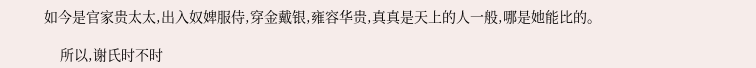如今是官家贵太太,出入奴婢服侍,穿金戴银,雍容华贵,真真是天上的人一般,哪是她能比的。

    所以,谢氏时不时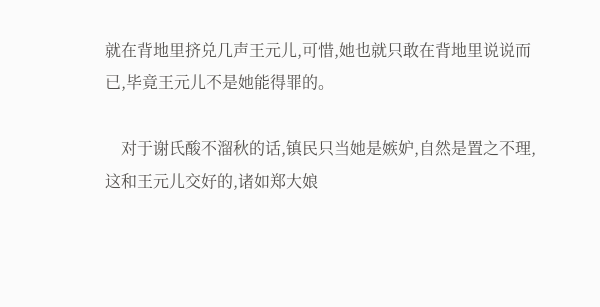就在背地里挤兑几声王元儿,可惜,她也就只敢在背地里说说而已,毕竟王元儿不是她能得罪的。

    对于谢氏酸不溜秋的话,镇民只当她是嫉妒,自然是置之不理,这和王元儿交好的,诸如郑大娘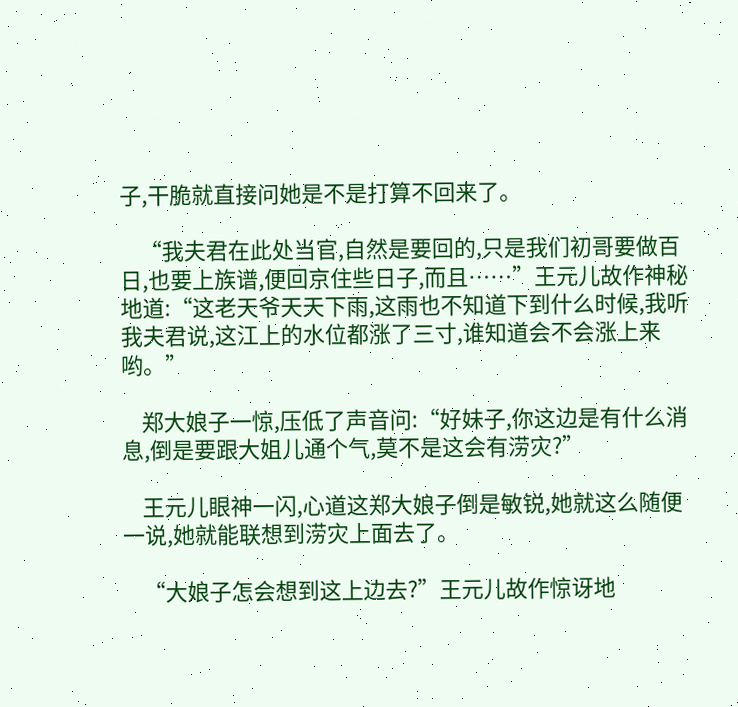子,干脆就直接问她是不是打算不回来了。

    “我夫君在此处当官,自然是要回的,只是我们初哥要做百日,也要上族谱,便回京住些日子,而且……”王元儿故作神秘地道:“这老天爷天天下雨,这雨也不知道下到什么时候,我听我夫君说,这江上的水位都涨了三寸,谁知道会不会涨上来哟。”

    郑大娘子一惊,压低了声音问:“好妹子,你这边是有什么消息,倒是要跟大姐儿通个气,莫不是这会有涝灾?”

    王元儿眼神一闪,心道这郑大娘子倒是敏锐,她就这么随便一说,她就能联想到涝灾上面去了。

    “大娘子怎会想到这上边去?”王元儿故作惊讶地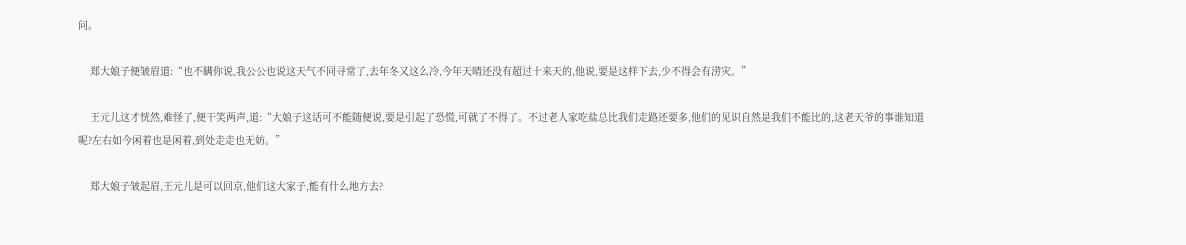问。

    郑大娘子便皱眉道:“也不瞒你说,我公公也说这天气不同寻常了,去年冬又这么冷,今年天晴还没有超过十来天的,他说,要是这样下去,少不得会有涝灾。”

    王元儿这才恍然,难怪了,便干笑两声,道:“大娘子这话可不能随便说,要是引起了恐慌,可就了不得了。不过老人家吃盐总比我们走路还要多,他们的见识自然是我们不能比的,这老天爷的事谁知道呢?左右如今闲着也是闲着,到处走走也无妨。”

    郑大娘子皱起眉,王元儿是可以回京,他们这大家子,能有什么地方去?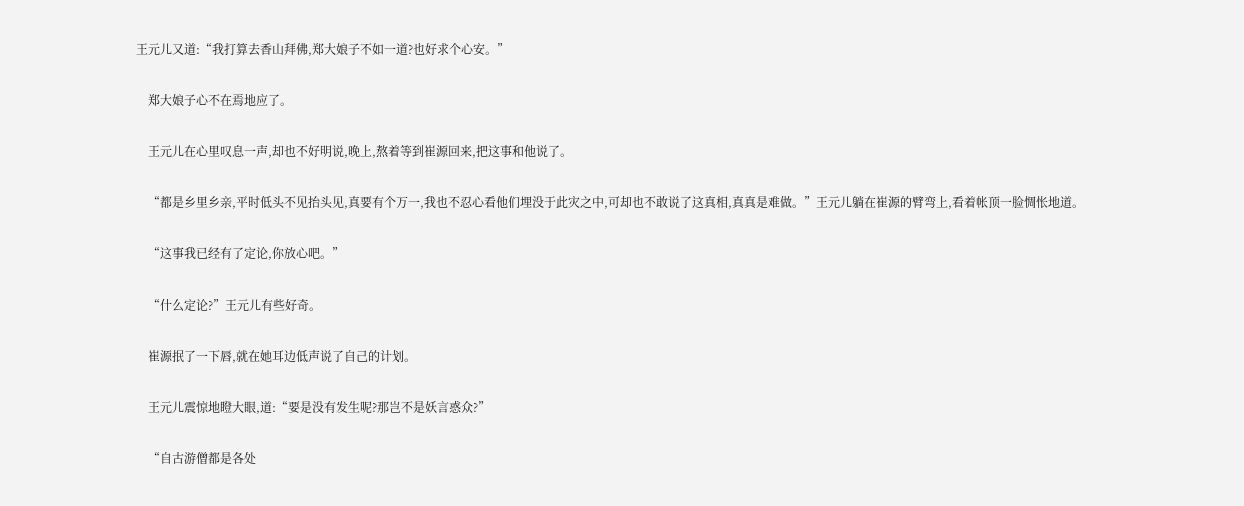王元儿又道:“我打算去香山拜佛,郑大娘子不如一道?也好求个心安。”

    郑大娘子心不在焉地应了。

    王元儿在心里叹息一声,却也不好明说,晚上,熬着等到崔源回来,把这事和他说了。

    “都是乡里乡亲,平时低头不见抬头见,真要有个万一,我也不忍心看他们埋没于此灾之中,可却也不敢说了这真相,真真是难做。”王元儿躺在崔源的臂弯上,看着帐顶一脸惆怅地道。

    “这事我已经有了定论,你放心吧。”

    “什么定论?”王元儿有些好奇。

    崔源抿了一下唇,就在她耳边低声说了自己的计划。

    王元儿震惊地瞪大眼,道:“要是没有发生呢?那岂不是妖言惑众?”

    “自古游僧都是各处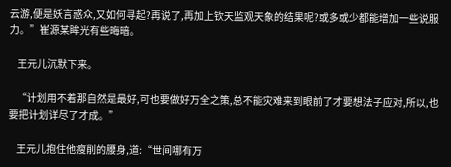云游,便是妖言惑众,又如何寻起?再说了,再加上钦天监观天象的结果呢?或多或少都能增加一些说服力。”崔源某眸光有些晦暗。

    王元儿沉默下来。

    “计划用不着那自然是最好,可也要做好万全之策,总不能灾难来到眼前了才要想法子应对,所以,也要把计划详尽了才成。”

    王元儿抱住他瘦削的腰身,道:“世间哪有万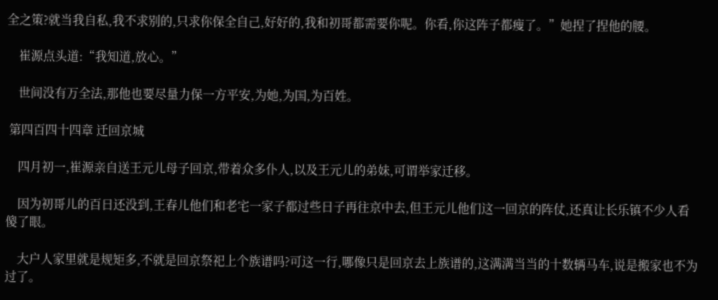全之策?就当我自私,我不求别的,只求你保全自己,好好的,我和初哥都需要你呢。你看,你这阵子都瘦了。”她捏了捏他的腰。

    崔源点头道:“我知道,放心。”

    世间没有万全法,那他也要尽量力保一方平安,为她,为国,为百姓。

 第四百四十四章 迁回京城

    四月初一,崔源亲自送王元儿母子回京,带着众多仆人,以及王元儿的弟妹,可谓举家迁移。

    因为初哥儿的百日还没到,王春儿他们和老宅一家子都过些日子再往京中去,但王元儿他们这一回京的阵仗,还真让长乐镇不少人看傻了眼。

    大户人家里就是规矩多,不就是回京祭祀上个族谱吗?可这一行,哪像只是回京去上族谱的,这满满当当的十数辆马车,说是搬家也不为过了。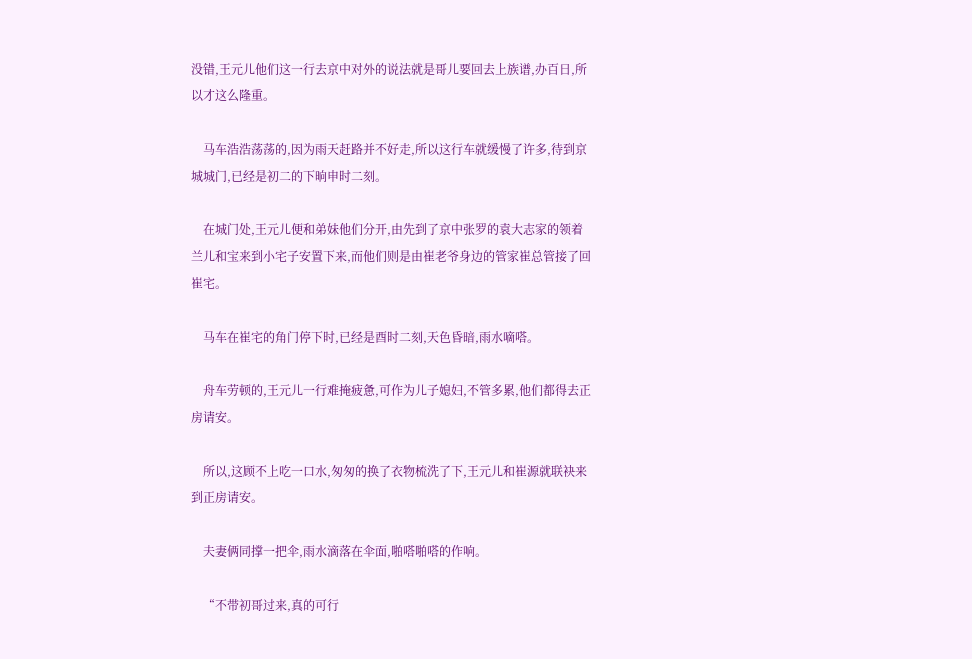没错,王元儿他们这一行去京中对外的说法就是哥儿要回去上族谱,办百日,所以才这么隆重。

    马车浩浩荡荡的,因为雨天赶路并不好走,所以这行车就缓慢了许多,待到京城城门,已经是初二的下晌申时二刻。

    在城门处,王元儿便和弟妹他们分开,由先到了京中张罗的袁大志家的领着兰儿和宝来到小宅子安置下来,而他们则是由崔老爷身边的管家崔总管接了回崔宅。

    马车在崔宅的角门停下时,已经是酉时二刻,天色昏暗,雨水嘀嗒。

    舟车劳顿的,王元儿一行难掩疲惫,可作为儿子媳妇,不管多累,他们都得去正房请安。

    所以,这顾不上吃一口水,匆匆的换了衣物梳洗了下,王元儿和崔源就联袂来到正房请安。

    夫妻俩同撑一把伞,雨水滴落在伞面,啪嗒啪嗒的作响。

    “不带初哥过来,真的可行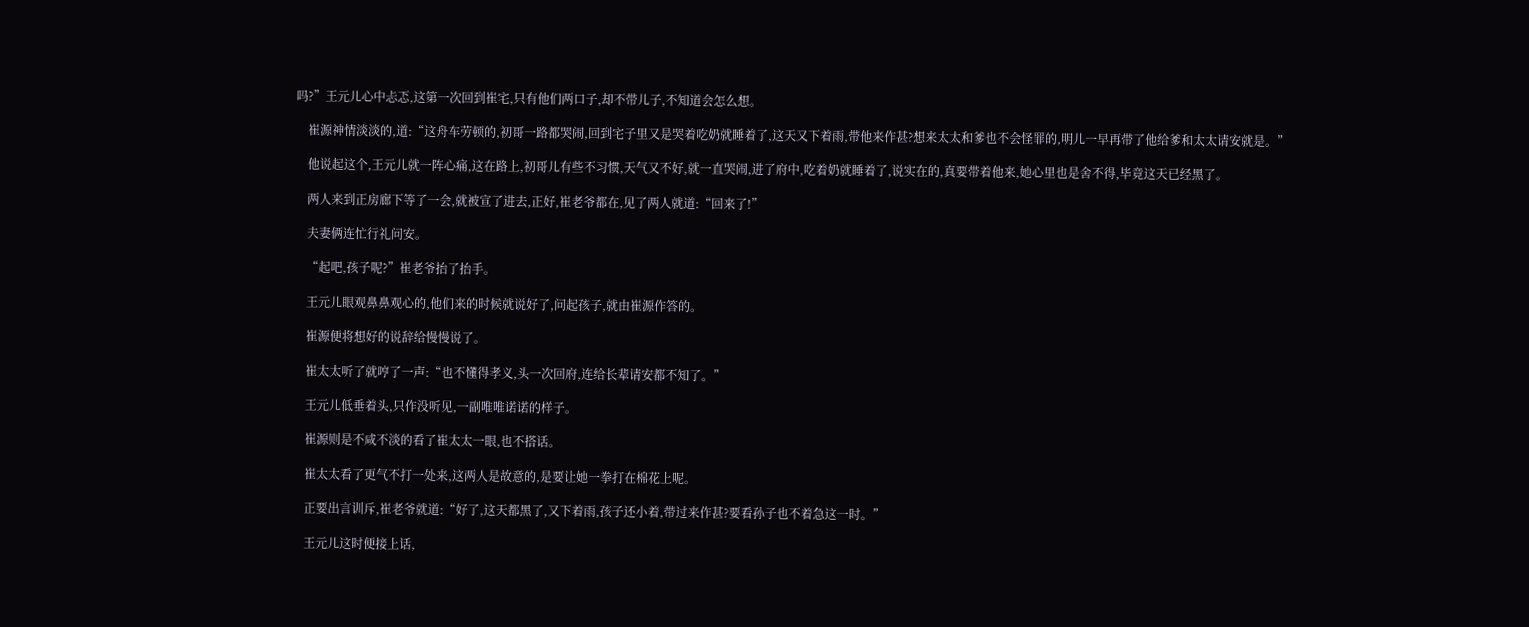吗?”王元儿心中忐忑,这第一次回到崔宅,只有他们两口子,却不带儿子,不知道会怎么想。

    崔源神情淡淡的,道:“这舟车劳顿的,初哥一路都哭闹,回到宅子里又是哭着吃奶就睡着了,这天又下着雨,带他来作甚?想来太太和爹也不会怪罪的,明儿一早再带了他给爹和太太请安就是。”

    他说起这个,王元儿就一阵心痛,这在路上,初哥儿有些不习惯,天气又不好,就一直哭闹,进了府中,吃着奶就睡着了,说实在的,真要带着他来,她心里也是舍不得,毕竟这天已经黑了。

    两人来到正房廊下等了一会,就被宣了进去,正好,崔老爷都在,见了两人就道:“回来了!”

    夫妻俩连忙行礼问安。

    “起吧,孩子呢?”崔老爷抬了抬手。

    王元儿眼观鼻鼻观心的,他们来的时候就说好了,问起孩子,就由崔源作答的。

    崔源便将想好的说辞给慢慢说了。

    崔太太听了就哼了一声:“也不懂得孝义,头一次回府,连给长辈请安都不知了。”

    王元儿低垂着头,只作没听见,一副唯唯诺诺的样子。

    崔源则是不咸不淡的看了崔太太一眼,也不搭话。

    崔太太看了更气不打一处来,这两人是故意的,是要让她一拳打在棉花上呢。

    正要出言训斥,崔老爷就道:“好了,这天都黑了,又下着雨,孩子还小着,带过来作甚?要看孙子也不着急这一时。”

    王元儿这时便接上话,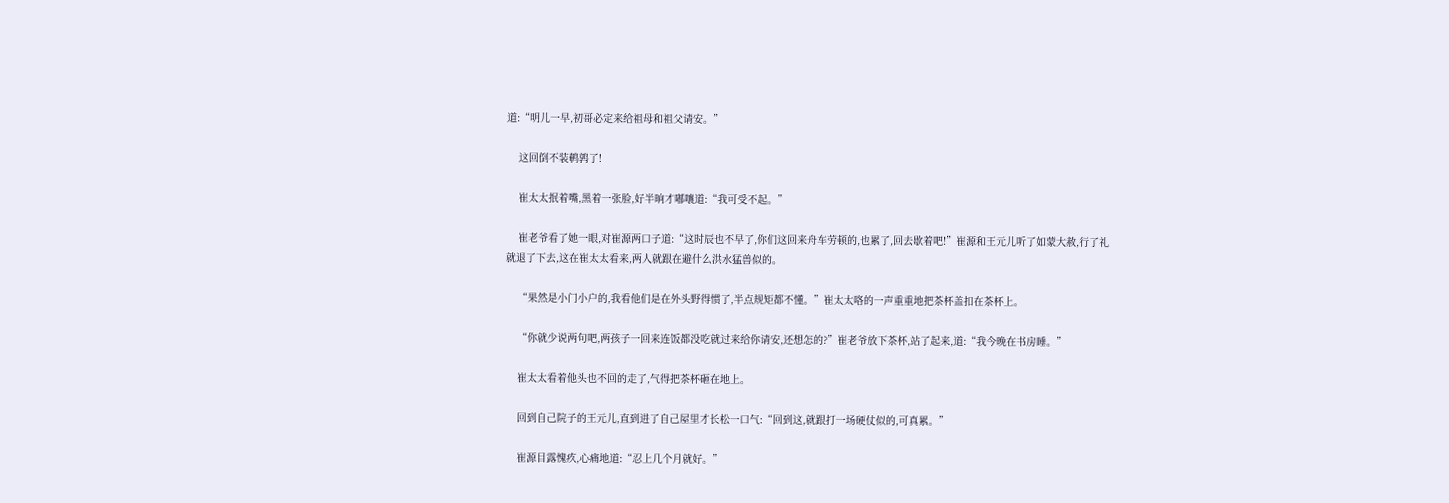道:“明儿一早,初哥必定来给祖母和祖父请安。”

    这回倒不装鹌鹑了!

    崔太太抿着嘴,黑着一张脸,好半晌才嘟嚷道:“我可受不起。”

    崔老爷看了她一眼,对崔源两口子道:“这时辰也不早了,你们这回来舟车劳顿的,也累了,回去歇着吧!”崔源和王元儿听了如蒙大赦,行了礼就退了下去,这在崔太太看来,两人就跟在避什么洪水猛兽似的。

    “果然是小门小户的,我看他们是在外头野得惯了,半点规矩都不懂。”崔太太咯的一声重重地把茶杯盖扣在茶杯上。

    “你就少说两句吧,两孩子一回来连饭都没吃就过来给你请安,还想怎的?”崔老爷放下茶杯,站了起来,道:“我今晚在书房睡。”

    崔太太看着他头也不回的走了,气得把茶杯砸在地上。

    回到自己院子的王元儿,直到进了自己屋里才长松一口气:“回到这,就跟打一场硬仗似的,可真累。”

    崔源目露愧疚,心痛地道:“忍上几个月就好。”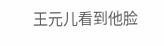王元儿看到他脸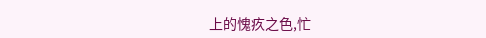上的愧疚之色,忙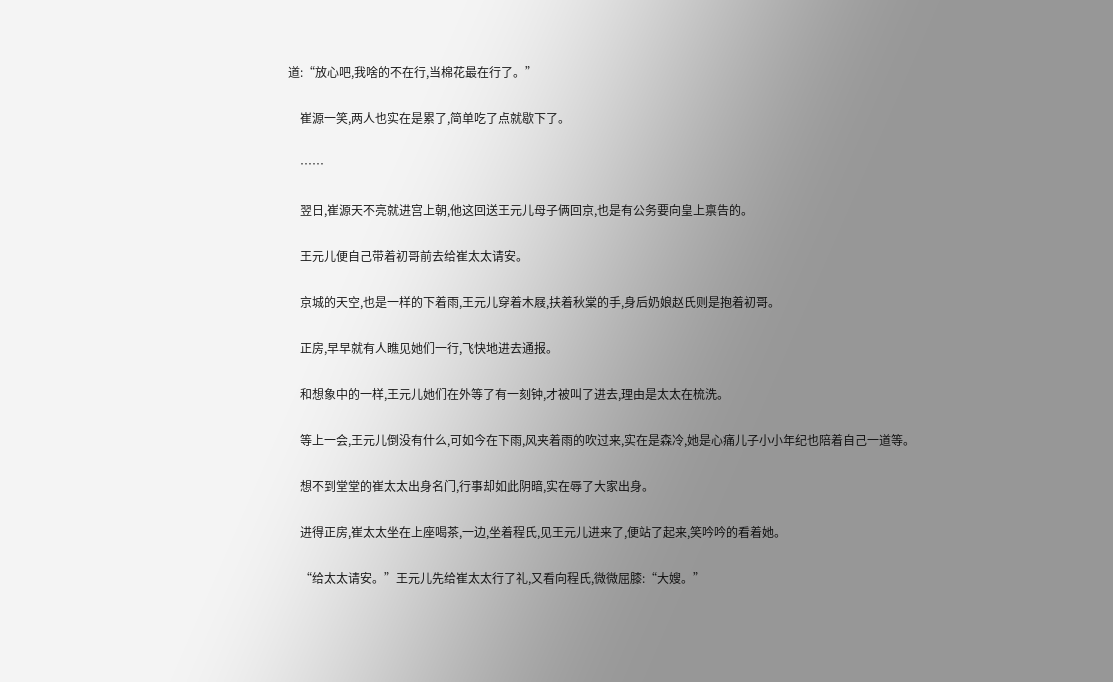道:“放心吧,我啥的不在行,当棉花最在行了。”

    崔源一笑,两人也实在是累了,简单吃了点就歇下了。

    ……

    翌日,崔源天不亮就进宫上朝,他这回送王元儿母子俩回京,也是有公务要向皇上禀告的。

    王元儿便自己带着初哥前去给崔太太请安。

    京城的天空,也是一样的下着雨,王元儿穿着木屐,扶着秋棠的手,身后奶娘赵氏则是抱着初哥。

    正房,早早就有人瞧见她们一行,飞快地进去通报。

    和想象中的一样,王元儿她们在外等了有一刻钟,才被叫了进去,理由是太太在梳洗。

    等上一会,王元儿倒没有什么,可如今在下雨,风夹着雨的吹过来,实在是森冷,她是心痛儿子小小年纪也陪着自己一道等。

    想不到堂堂的崔太太出身名门,行事却如此阴暗,实在辱了大家出身。

    进得正房,崔太太坐在上座喝茶,一边,坐着程氏,见王元儿进来了,便站了起来,笑吟吟的看着她。

    “给太太请安。”王元儿先给崔太太行了礼,又看向程氏,微微屈膝:“大嫂。”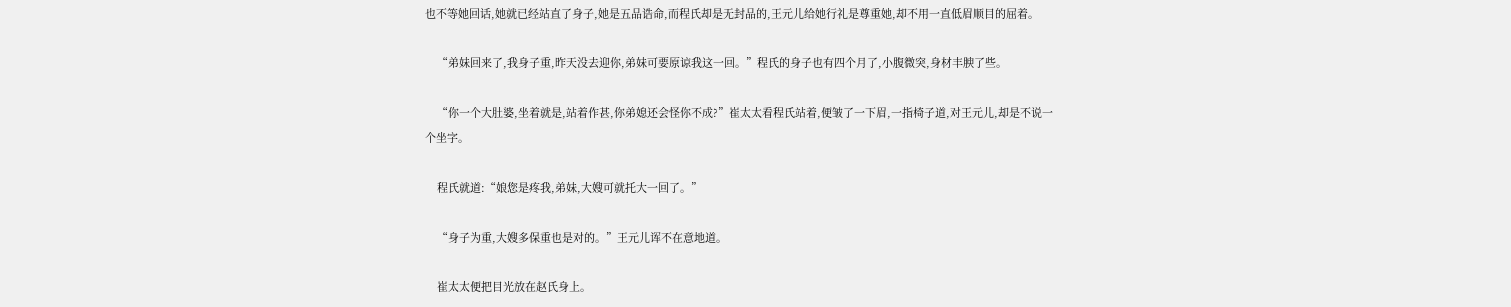也不等她回话,她就已经站直了身子,她是五品诰命,而程氏却是无封品的,王元儿给她行礼是尊重她,却不用一直低眉顺目的屈着。

    “弟妹回来了,我身子重,昨天没去迎你,弟妹可要原谅我这一回。”程氏的身子也有四个月了,小腹微突,身材丰腴了些。

    “你一个大肚婆,坐着就是,站着作甚,你弟媳还会怪你不成?”崔太太看程氏站着,便皱了一下眉,一指椅子道,对王元儿,却是不说一个坐字。

    程氏就道:“娘您是疼我,弟妹,大嫂可就托大一回了。”

    “身子为重,大嫂多保重也是对的。”王元儿诨不在意地道。

    崔太太便把目光放在赵氏身上。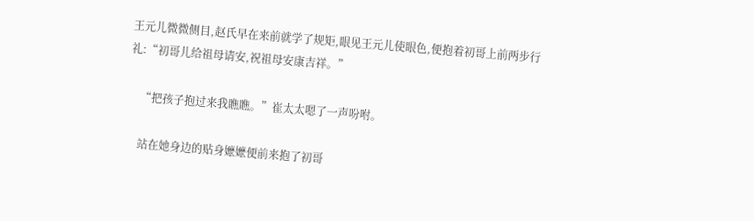王元儿微微侧目,赵氏早在来前就学了规矩,眼见王元儿使眼色,便抱着初哥上前两步行礼:“初哥儿给祖母请安,祝祖母安康吉祥。”

    “把孩子抱过来我瞧瞧。”崔太太嗯了一声吩咐。

    站在她身边的贴身嬷嬷便前来抱了初哥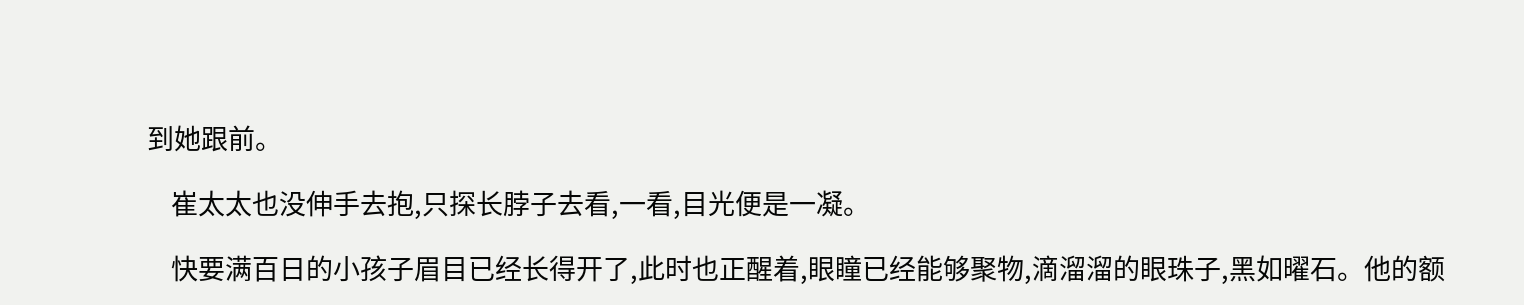到她跟前。

    崔太太也没伸手去抱,只探长脖子去看,一看,目光便是一凝。

    快要满百日的小孩子眉目已经长得开了,此时也正醒着,眼瞳已经能够聚物,滴溜溜的眼珠子,黑如曜石。他的额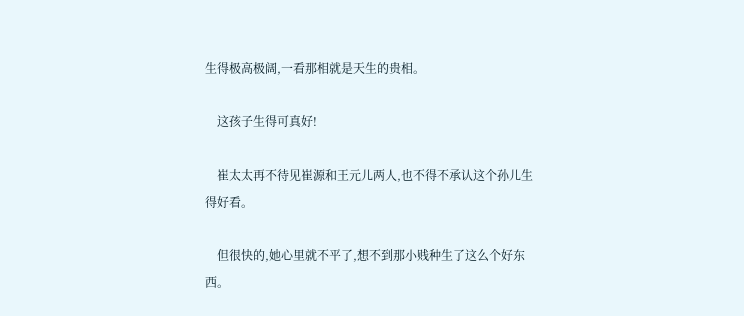生得极高极阔,一看那相就是天生的贵相。

    这孩子生得可真好!

    崔太太再不待见崔源和王元儿两人,也不得不承认这个孙儿生得好看。

    但很快的,她心里就不平了,想不到那小贱种生了这么个好东西。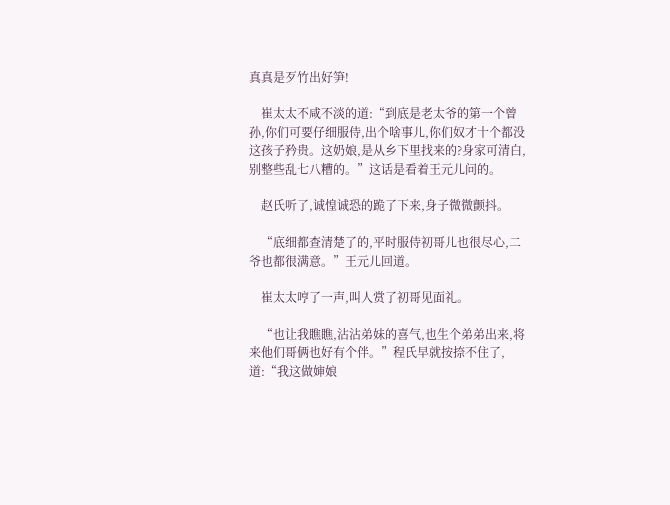真真是歹竹出好笋!

    崔太太不咸不淡的道:“到底是老太爷的第一个曾孙,你们可要仔细服侍,出个啥事儿,你们奴才十个都没这孩子矜贵。这奶娘,是从乡下里找来的?身家可清白,别整些乱七八糟的。”这话是看着王元儿问的。

    赵氏听了,诚惶诚恐的跪了下来,身子微微颤抖。

    “底细都查清楚了的,平时服侍初哥儿也很尽心,二爷也都很满意。”王元儿回道。

    崔太太哼了一声,叫人赏了初哥见面礼。

    “也让我瞧瞧,沾沾弟妹的喜气,也生个弟弟出来,将来他们哥俩也好有个伴。”程氏早就按捺不住了,道:“我这做婶娘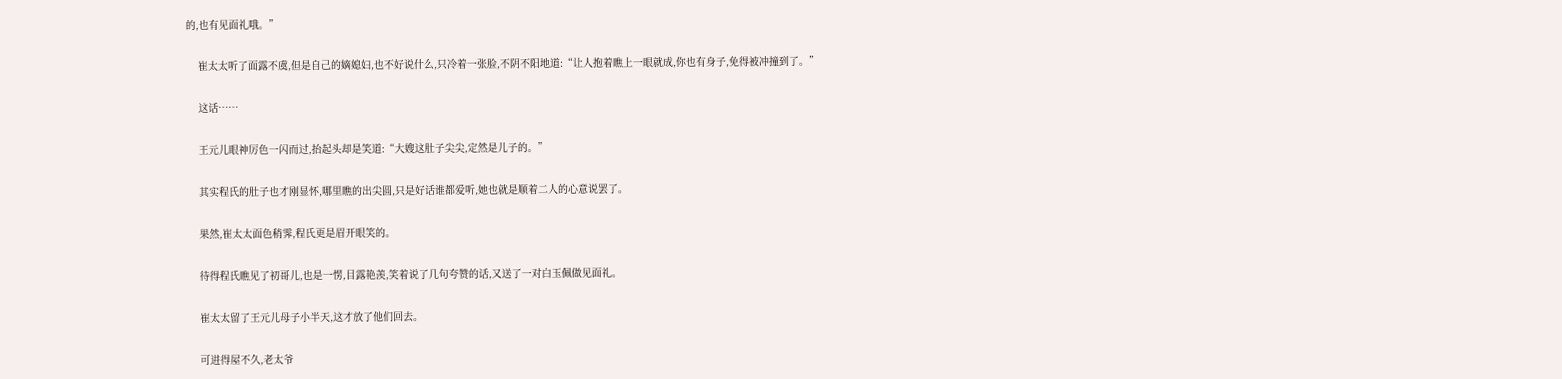的,也有见面礼哦。”

    崔太太听了面露不虞,但是自己的嫡媳妇,也不好说什么,只冷着一张脸,不阴不阳地道:“让人抱着瞧上一眼就成,你也有身子,免得被冲撞到了。”

    这话……

    王元儿眼神厉色一闪而过,抬起头却是笑道:“大嫂这肚子尖尖,定然是儿子的。”

    其实程氏的肚子也才刚显怀,哪里瞧的出尖圆,只是好话谁都爱听,她也就是顺着二人的心意说罢了。

    果然,崔太太面色稍霁,程氏更是眉开眼笑的。

    待得程氏瞧见了初哥儿,也是一愣,目露艳羡,笑着说了几句夸赞的话,又送了一对白玉佩做见面礼。

    崔太太留了王元儿母子小半天,这才放了他们回去。

    可进得屋不久,老太爷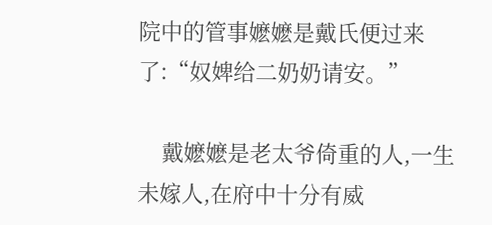院中的管事嬷嬷是戴氏便过来了:“奴婢给二奶奶请安。”

    戴嬷嬷是老太爷倚重的人,一生未嫁人,在府中十分有威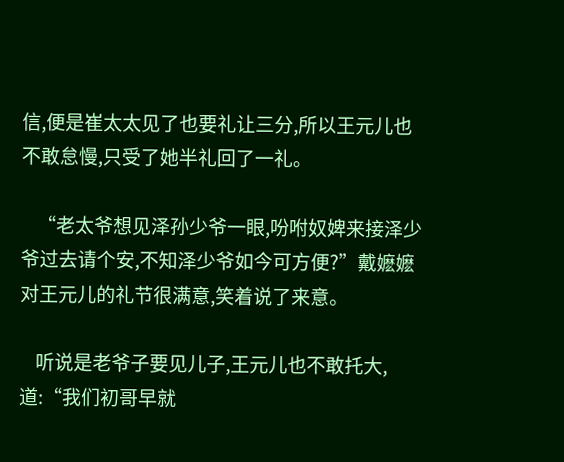信,便是崔太太见了也要礼让三分,所以王元儿也不敢怠慢,只受了她半礼回了一礼。

    “老太爷想见泽孙少爷一眼,吩咐奴婢来接泽少爷过去请个安,不知泽少爷如今可方便?”戴嬷嬷对王元儿的礼节很满意,笑着说了来意。

    听说是老爷子要见儿子,王元儿也不敢托大,道:“我们初哥早就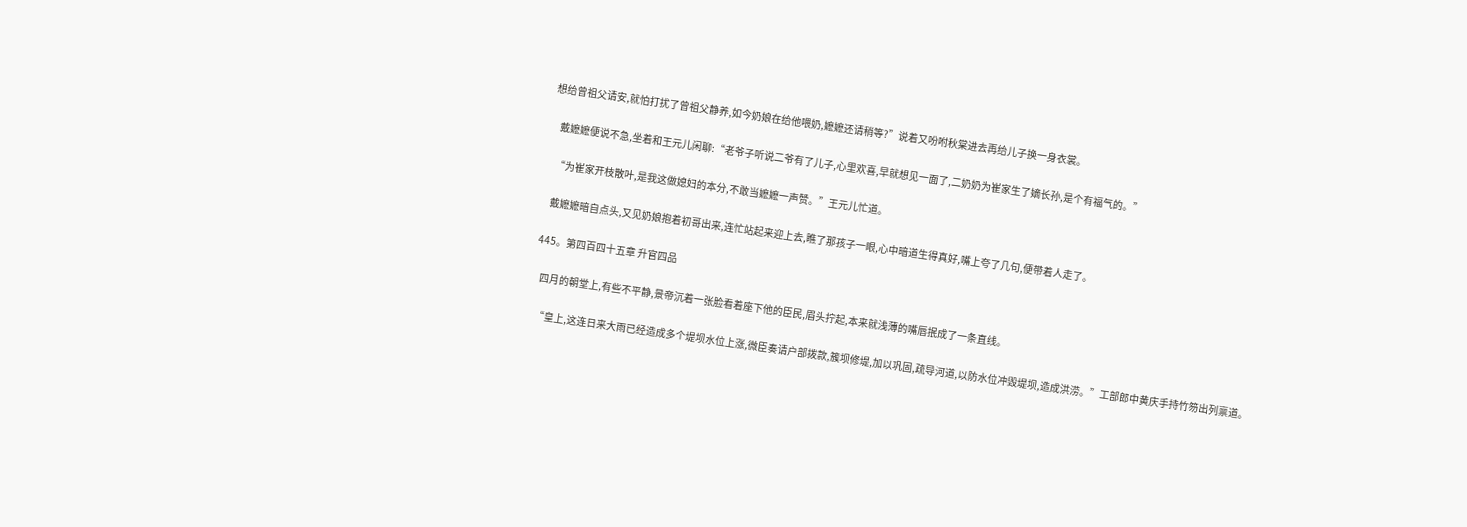想给曾祖父请安,就怕打扰了曾祖父静养,如今奶娘在给他喂奶,嬷嬷还请稍等?”说着又吩咐秋棠进去再给儿子换一身衣裳。

    戴嬷嬷便说不急,坐着和王元儿闲聊:“老爷子听说二爷有了儿子,心里欢喜,早就想见一面了,二奶奶为崔家生了嫡长孙,是个有福气的。”

    “为崔家开枝散叶,是我这做媳妇的本分,不敢当嬷嬷一声赞。”王元儿忙道。

    戴嬷嬷暗自点头,又见奶娘抱着初哥出来,连忙站起来迎上去,瞧了那孩子一眼,心中暗道生得真好,嘴上夸了几句,便带着人走了。

 445。第四百四十五章 升官四品

    四月的朝堂上,有些不平静,景帝沉着一张脸看着座下他的臣民,眉头拧起,本来就浅薄的嘴唇抿成了一条直线。

    “皇上,这连日来大雨已经造成多个堤坝水位上涨,微臣奏请户部拨款,簇坝修堤,加以巩固,疏导河道,以防水位冲毁堤坝,造成洪涝。”工部郎中黄庆手持竹笏出列禀道。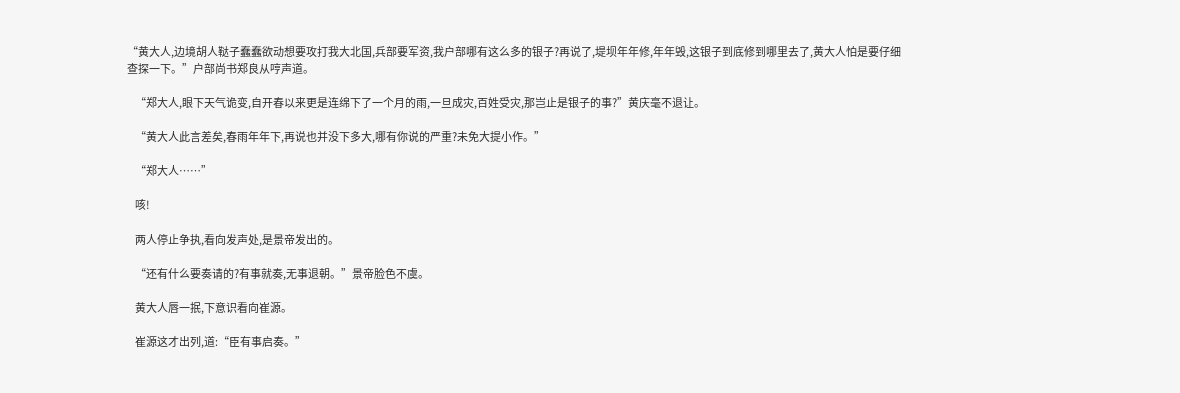“黄大人,边境胡人鞑子蠢蠢欲动想要攻打我大北国,兵部要军资,我户部哪有这么多的银子?再说了,堤坝年年修,年年毁,这银子到底修到哪里去了,黄大人怕是要仔细查探一下。”户部尚书郑良从哼声道。

    “郑大人,眼下天气诡变,自开春以来更是连绵下了一个月的雨,一旦成灾,百姓受灾,那岂止是银子的事?”黄庆毫不退让。

    “黄大人此言差矣,春雨年年下,再说也并没下多大,哪有你说的严重?未免大提小作。”

    “郑大人……”

    咳!

    两人停止争执,看向发声处,是景帝发出的。

    “还有什么要奏请的?有事就奏,无事退朝。”景帝脸色不虞。

    黄大人唇一抿,下意识看向崔源。

    崔源这才出列,道:“臣有事启奏。”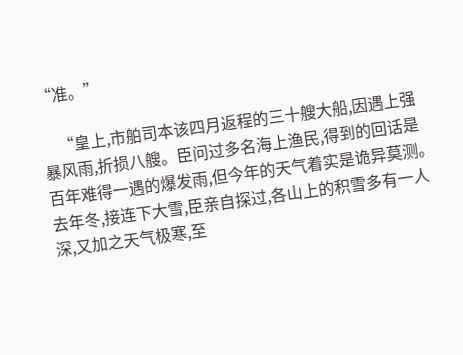“准。”

    “皇上,市舶司本该四月返程的三十艘大船,因遇上强暴风雨,折损八艘。臣问过多名海上渔民,得到的回话是百年难得一遇的爆发雨,但今年的天气着实是诡异莫测。去年冬,接连下大雪,臣亲自探过,各山上的积雪多有一人深,又加之天气极寒,至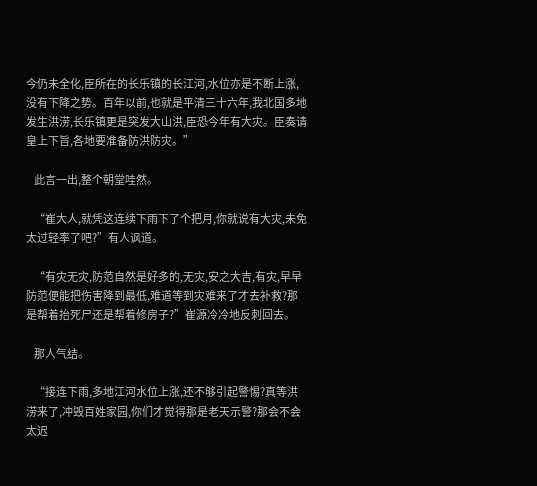今仍未全化,臣所在的长乐镇的长江河,水位亦是不断上涨,没有下降之势。百年以前,也就是平清三十六年,我北国多地发生洪涝,长乐镇更是突发大山洪,臣恐今年有大灾。臣奏请皇上下旨,各地要准备防洪防灾。”

    此言一出,整个朝堂哇然。

    “崔大人,就凭这连续下雨下了个把月,你就说有大灾,未免太过轻率了吧?”有人讽道。

    “有灾无灾,防范自然是好多的,无灾,安之大吉,有灾,早早防范便能把伤害降到最低,难道等到灾难来了才去补救?那是帮着抬死尸还是帮着修房子?”崔源冷冷地反刺回去。

    那人气结。

    “接连下雨,多地江河水位上涨,还不够引起警惕?真等洪涝来了,冲毁百姓家园,你们才觉得那是老天示警?那会不会太迟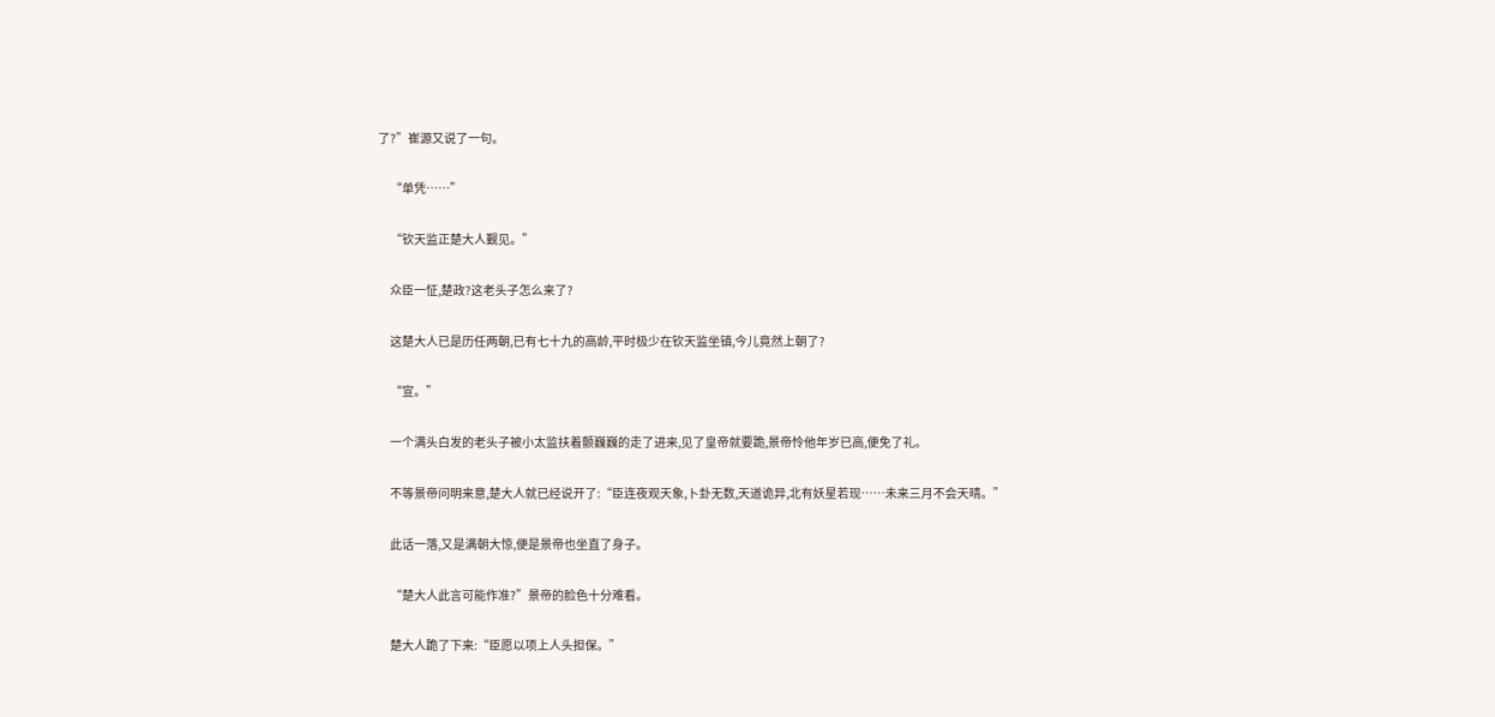了?”崔源又说了一句。

    “单凭……”

    “钦天监正楚大人觐见。”

    众臣一怔,楚政?这老头子怎么来了?

    这楚大人已是历任两朝,已有七十九的高龄,平时极少在钦天监坐镇,今儿竟然上朝了?

    “宣。”

    一个满头白发的老头子被小太监扶着颤巍巍的走了进来,见了皇帝就要跪,景帝怜他年岁已高,便免了礼。

    不等景帝问明来意,楚大人就已经说开了:“臣连夜观天象,卜卦无数,天道诡异,北有妖星若现……未来三月不会天晴。”

    此话一落,又是满朝大惊,便是景帝也坐直了身子。

    “楚大人此言可能作准?”景帝的脸色十分难看。

    楚大人跪了下来:“臣愿以项上人头担保。”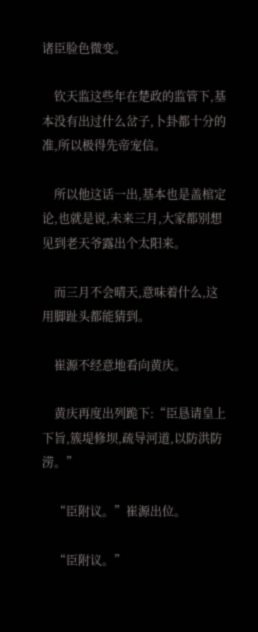诸臣脸色微变。

    钦天监这些年在楚政的监管下,基本没有出过什么岔子,卜卦都十分的准,所以极得先帝宠信。

    所以他这话一出,基本也是盖棺定论,也就是说,未来三月,大家都别想见到老天爷露出个太阳来。

    而三月不会晴天,意味着什么,这用脚趾头都能猜到。

    崔源不经意地看向黄庆。

    黄庆再度出列跪下:“臣恳请皇上下旨,簇堤修坝,疏导河道,以防洪防涝。”

    “臣附议。”崔源出位。

    “臣附议。”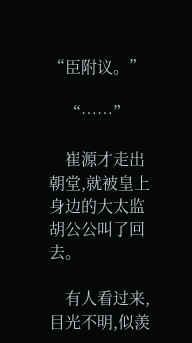“臣附议。”

    “……”

    崔源才走出朝堂,就被皇上身边的大太监胡公公叫了回去。

    有人看过来,目光不明,似羡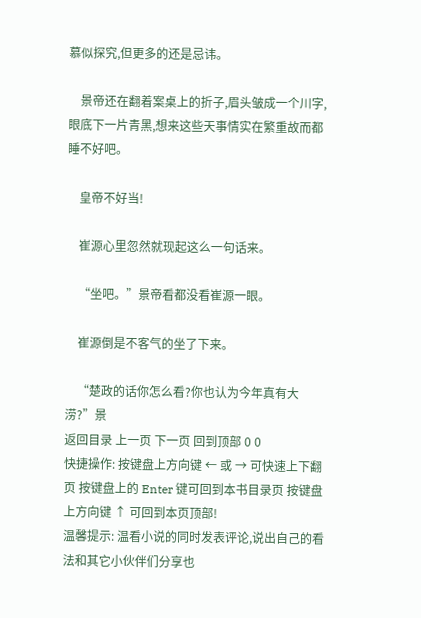慕似探究,但更多的还是忌讳。

    景帝还在翻着案桌上的折子,眉头皱成一个川字,眼底下一片青黑,想来这些天事情实在繁重故而都睡不好吧。

    皇帝不好当!

    崔源心里忽然就现起这么一句话来。

    “坐吧。”景帝看都没看崔源一眼。

    崔源倒是不客气的坐了下来。

    “楚政的话你怎么看?你也认为今年真有大涝?”景
返回目录 上一页 下一页 回到顶部 0 0
快捷操作: 按键盘上方向键 ← 或 → 可快速上下翻页 按键盘上的 Enter 键可回到本书目录页 按键盘上方向键 ↑ 可回到本页顶部!
温馨提示: 温看小说的同时发表评论,说出自己的看法和其它小伙伴们分享也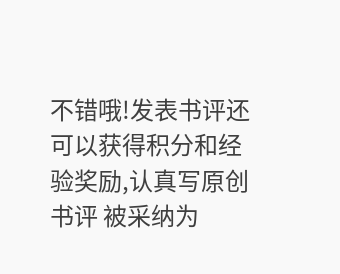不错哦!发表书评还可以获得积分和经验奖励,认真写原创书评 被采纳为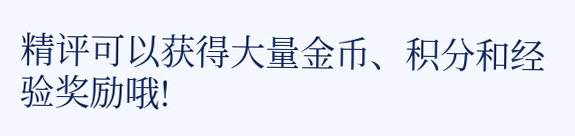精评可以获得大量金币、积分和经验奖励哦!